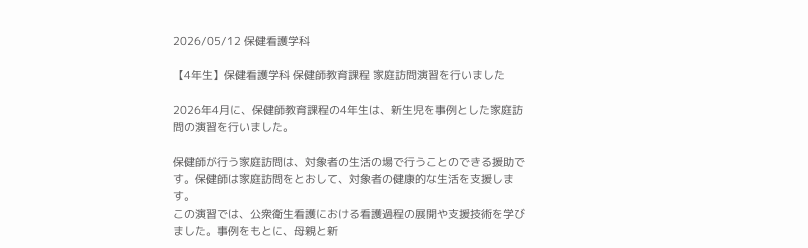2026/05/12 保健看護学科

【4年生】保健看護学科 保健師教育課程 家庭訪問演習を行いました

2026年4月に、保健師教育課程の4年生は、新生児を事例とした家庭訪問の演習を行いました。

保健師が行う家庭訪問は、対象者の生活の場で行うことのできる援助です。保健師は家庭訪問をとおして、対象者の健康的な生活を支援します。
この演習では、公衆衛生看護における看護過程の展開や支援技術を学びました。事例をもとに、母親と新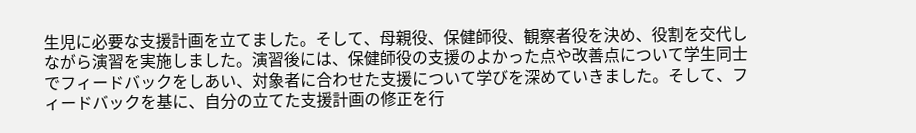生児に必要な支援計画を立てました。そして、母親役、保健師役、観察者役を決め、役割を交代しながら演習を実施しました。演習後には、保健師役の支援のよかった点や改善点について学生同士でフィードバックをしあい、対象者に合わせた支援について学びを深めていきました。そして、フィードバックを基に、自分の立てた支援計画の修正を行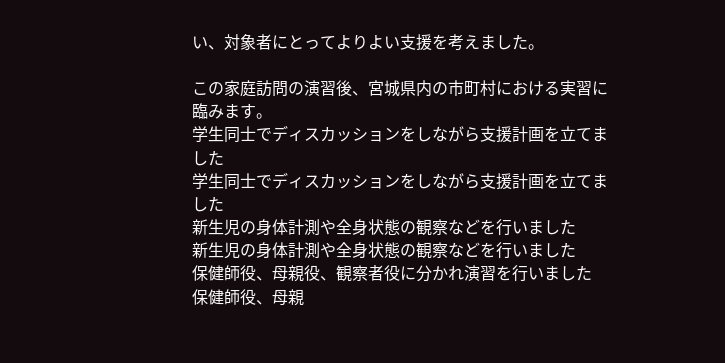い、対象者にとってよりよい支援を考えました。

この家庭訪問の演習後、宮城県内の市町村における実習に臨みます。
学生同士でディスカッションをしながら支援計画を立てました
学生同士でディスカッションをしながら支援計画を立てました
新生児の身体計測や全身状態の観察などを行いました
新生児の身体計測や全身状態の観察などを行いました
保健師役、母親役、観察者役に分かれ演習を行いました
保健師役、母親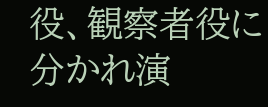役、観察者役に分かれ演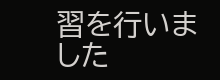習を行いました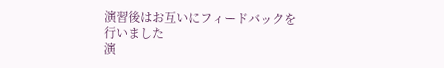演習後はお互いにフィードバックを行いました
演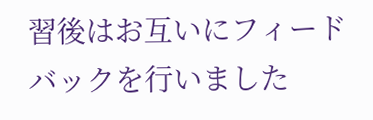習後はお互いにフィードバックを行いました